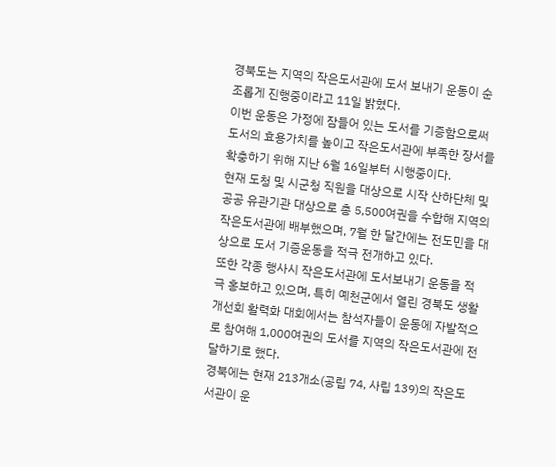경북도는 지역의 작은도서관에 도서 보내기 운동이 순조롭게 진행중이라고 11일 밝혔다.
이번 운동은 가정에 잠들어 있는 도서를 기증함으로써 도서의 효용가치를 높이고 작은도서관에 부족한 장서를 확충하기 위해 지난 6월 16일부터 시행중이다.
현재 도청 및 시군청 직원을 대상으로 시작 산하단체 및 공공 유관기관 대상으로 총 5,500여권을 수합해 지역의 작은도서관에 배부했으며, 7월 한 달간에는 전도민을 대상으로 도서 기증운동을 적극 전개하고 있다.
또한 각종 행사시 작은도서관에 도서보내기 운동을 적극 홍보하고 있으며, 특히 예천군에서 열린 경북도 생활개선회 활력화 대회에서는 참석자들이 운동에 자발적으로 참여해 1,000여권의 도서를 지역의 작은도서관에 전달하기로 했다.
경북에는 현재 213개소(공립 74, 사립 139)의 작은도서관이 운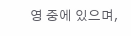영 중에 있으며,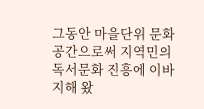그동안 마을단위 문화공간으로써 지역민의 독서문화 진흥에 이바지해 왔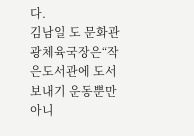다.
김남일 도 문화관광체육국장은“작은도서관에 도서보내기 운동뿐만 아니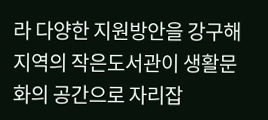라 다양한 지원방안을 강구해 지역의 작은도서관이 생활문화의 공간으로 자리잡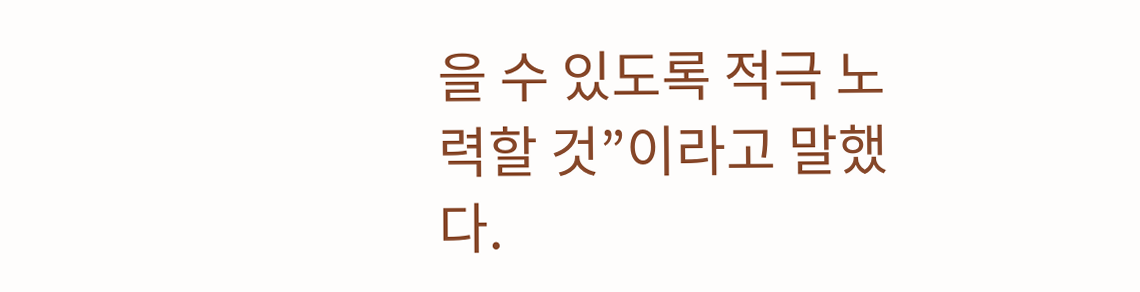을 수 있도록 적극 노력할 것”이라고 말했다.